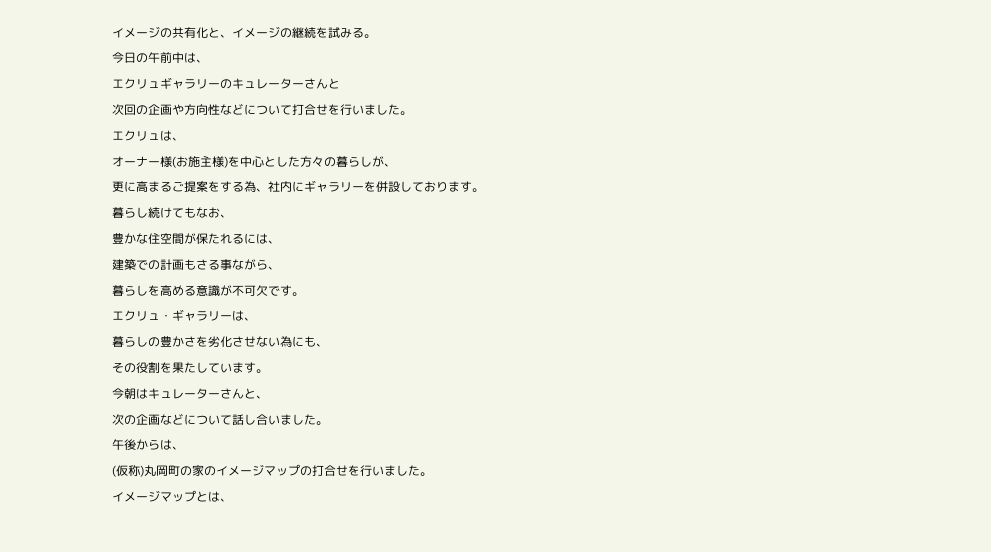イメージの共有化と、イメージの継続を試みる。
今日の午前中は、
エクリュギャラリーのキュレーターさんと
次回の企画や方向性などについて打合せを行いました。
エクリュは、
オーナー様(お施主様)を中心とした方々の暮らしが、
更に高まるご提案をする為、社内にギャラリーを併設しております。
暮らし続けてもなお、
豊かな住空間が保たれるには、
建築での計画もさる事ながら、
暮らしを高める意識が不可欠です。
エクリュ・ギャラリーは、
暮らしの豊かさを劣化させない為にも、
その役割を果たしています。
今朝はキュレーターさんと、
次の企画などについて話し合いました。
午後からは、
(仮称)丸岡町の家のイメージマップの打合せを行いました。
イメージマップとは、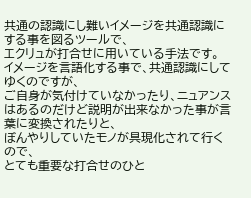共通の認識にし難いイメージを共通認識にする事を図るツールで、
エクリュが打合せに用いている手法です。
イメージを言語化する事で、共通認識にしてゆくのですが、
ご自身が気付けていなかったり、ニュアンスはあるのだけど説明が出来なかった事が言葉に変換されたりと、
ぼんやりしていたモノが具現化されて行くので、
とても重要な打合せのひと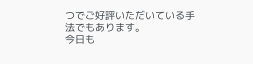つでご好評いただいている手法でもあります。
今日も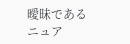曖昧であるニュア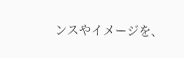ンスやイメージを、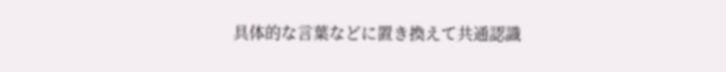具体的な言葉などに置き換えて共通認識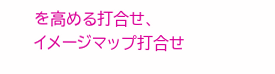を高める打合せ、
イメージマップ打合せ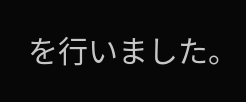を行いました。